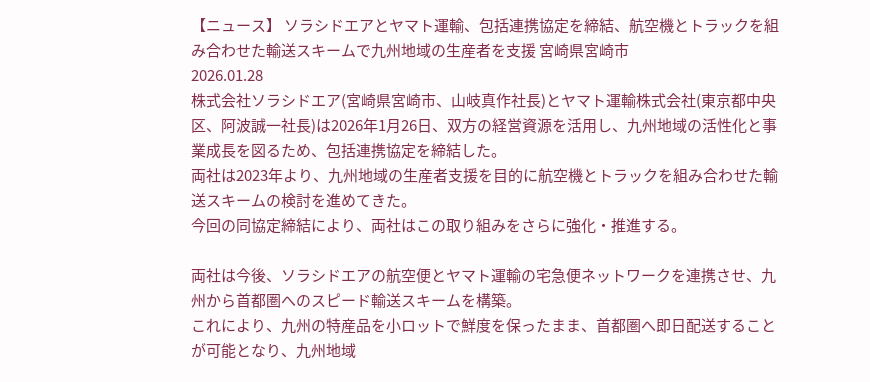【ニュース】 ソラシドエアとヤマト運輸、包括連携協定を締結、航空機とトラックを組み合わせた輸送スキームで九州地域の生産者を支援 宮崎県宮崎市
2026.01.28
株式会社ソラシドエア(宮崎県宮崎市、山岐真作社長)とヤマト運輸株式会社(東京都中央区、阿波誠一社長)は2026年1月26日、双方の経営資源を活用し、九州地域の活性化と事業成長を図るため、包括連携協定を締結した。
両社は2023年より、九州地域の生産者支援を目的に航空機とトラックを組み合わせた輸送スキームの検討を進めてきた。
今回の同協定締結により、両社はこの取り組みをさらに強化・推進する。

両社は今後、ソラシドエアの航空便とヤマト運輸の宅急便ネットワークを連携させ、九州から首都圏へのスピード輸送スキームを構築。
これにより、九州の特産品を小ロットで鮮度を保ったまま、首都圏へ即日配送することが可能となり、九州地域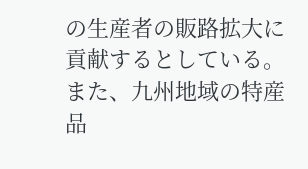の生産者の販路拡大に貢献するとしている。
また、九州地域の特産品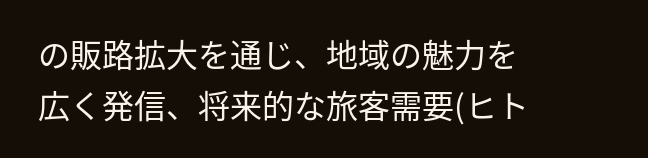の販路拡大を通じ、地域の魅力を広く発信、将来的な旅客需要(ヒト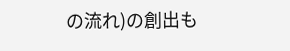の流れ)の創出も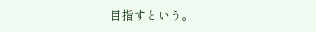目指すという。